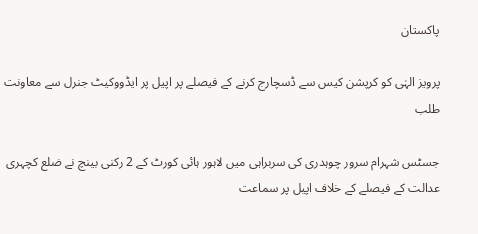پاکستان

پرویز الہٰی کو کرپشن کیس سے ڈسچارج کرنے کے فیصلے پر اپیل پر ایڈووکیٹ جنرل سے معاونت طلب

جسٹس شہرام سرور چوہدری کی سربراہی میں لاہور ہائی کورٹ کے 2 رکنی بینچ نے ضلع کچہری عدالت کے فیصلے کے خلاف اپیل پر سماعت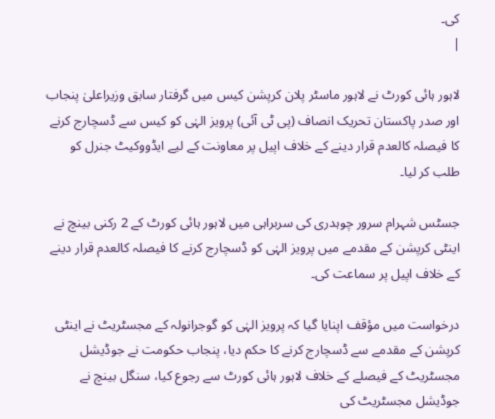کی۔
|

لاہور ہائی کورٹ نے لاہور ماسٹر پلان کرپشن کیس میں گرفتار سابق وزیراعلیٰ پنجاب اور صدر پاکستان تحریک انصاف (پی ٹی آئی) پرویز الہٰی کو کیس سے ڈسچارج کرنے کا فیصلہ کالعدم قرار دینے کے خلاف اپیل پر معاونت کے لیے ایڈووکیٹ جنرل کو طلب کر لیا۔

جسٹس شہرام سرور چوہدری کی سربراہی میں لاہور ہائی کورٹ کے 2 رکنی بینچ نے اینٹی کرپشن کے مقدمے میں پرویز الہٰی کو ڈسچارج کرنے کا فیصلہ کالعدم قرار دینے کے خلاف اپیل پر سماعت کی۔

درخواست میں مؤقف اپنایا گیا کہ پرویز الہٰی کو گوجرانولہ کے مجسٹریٹ نے اینٹی کرپشن کے مقدمے سے ڈسچارج کرنے کا حکم دیا، پنجاب حکومت نے جوڈیشل مجسٹریٹ کے فیصلے کے خلاف لاہور ہائی کورٹ سے رجوع کیا، سنگل بینچ نے جوڈیشل مجسٹریٹ کی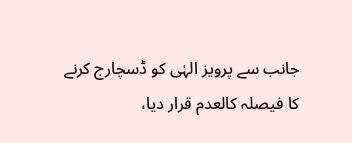جانب سے پرویز الہٰی کو ڈسچارج کرنے کا فیصلہ کالعدم قرار دیا،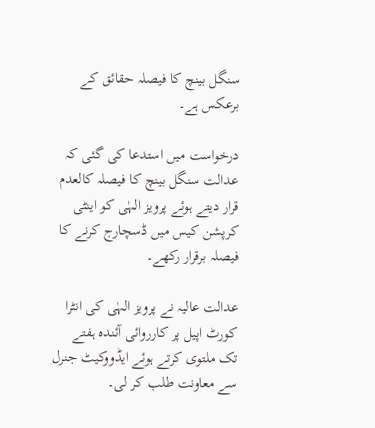سنگل بینچ کا فیصلہ حقائق کے برعکس ہے۔

درخواست میں استدعا کی گئی کہ عدالت سنگل بینچ کا فیصلہ کالعدم قرار دیتے ہوئے پرویز الہٰی کو اینٹی کرپشن کیس میں ڈسچارج کرنے کا فیصلہ برقرار رکھے۔

عدالت عالیہ نے پرویز الہٰی کی انٹرا کورٹ اپیل پر کارروائی آئندہ ہفتے تک ملتوی کرتے ہوئے ایڈووکیٹ جنرل سے معاونت طلب کر لی۔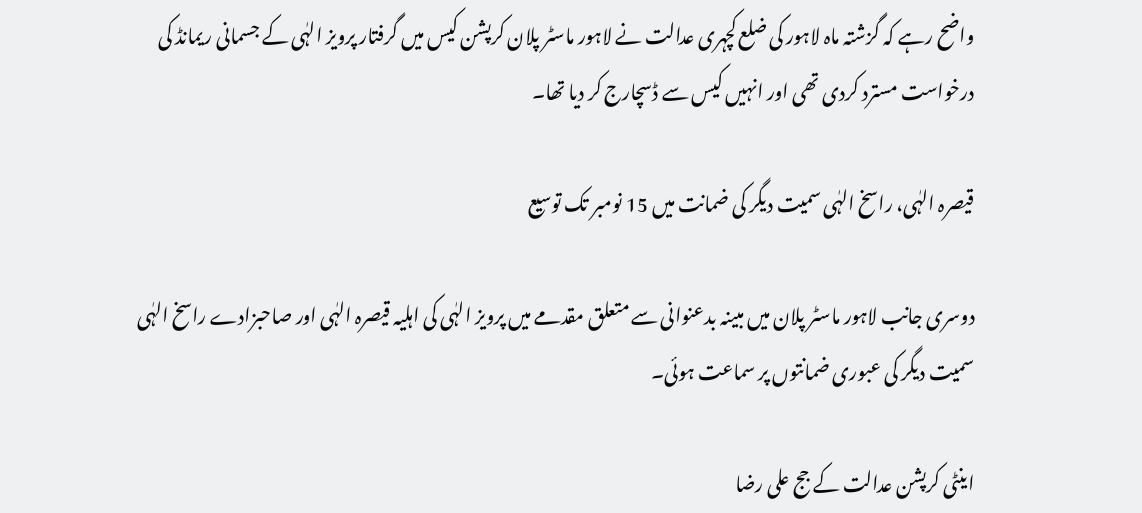واضح رہے کہ گزشتہ ماہ لاہور کی ضلع کچہری عدالت نے لاہور ماسٹر پلان کرپشن کیس میں گرفتار پرویز الہٰی کے جسمانی ریمانڈ کی درخواست مسترد کردی تھی اور انہیں کیس سے ڈسچارج کر دیا تھا۔

قیصرہ الہٰی، راسخ الہٰی سمیت دیگر کی ضمانت میں 15 نومبر تک توسیع

دوسری جانب لاہور ماسٹر پلان میں مبینہ بدعنوانی سے متعلق مقدمے میں پرویز الہٰی کی اہلیہ قیصرہ الہٰی اور صاحبزادے راسخ الہٰی سمیت دیگر کی عبوری ضمانتوں پر سماعت ہوئی۔

اینٹی کرپشن عدالت کے جج علی رضا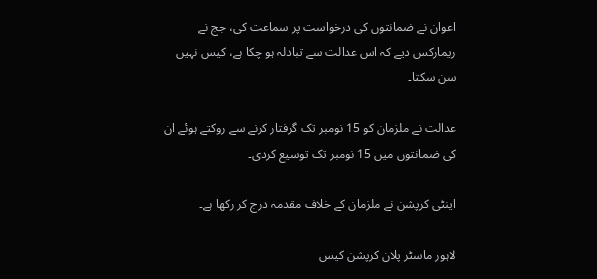اعوان نے ضمانتوں کی درخواست پر سماعت کی، جج نے ریمارکس دیے کہ اس عدالت سے تبادلہ ہو چکا ہے، کیس نہیں سن سکتا۔

عدالت نے ملزمان کو 15 نومبر تک گرفتار کرنے سے روکتے ہوئے ان کی ضمانتوں میں 15 نومبر تک توسیع کردی۔

اینٹی کرپشن نے ملزمان کے خلاف مقدمہ درج کر رکھا ہے۔

لاہور ماسٹر پلان کرپشن کیس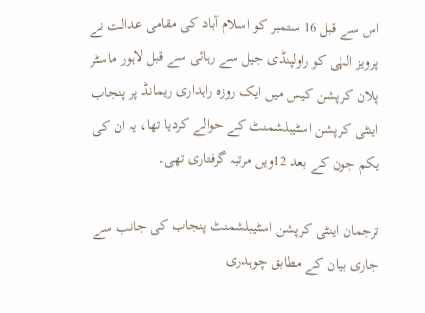اس سے قبل 16 ستمبر کو اسلام آباد کی مقامی عدالت نے پرویز الہٰی کو راولپنڈی جیل سے رہائی سے قبل لاہور ماسٹر پلان کرپشن کیس میں ایک روزہ راہداری ریمانڈ پر پنجاب اینٹی کرپشن اسٹیبلشمنٹ کے حوالے کردیا تھا، یہ ان کی یکم جون کے بعد 12ویں مرتبہ گرفتاری تھی۔

ترجمان اینٹی کرپشن اسٹیبلشمنٹ پنجاب کی جانب سے جاری بیان کے مطابق چوہدری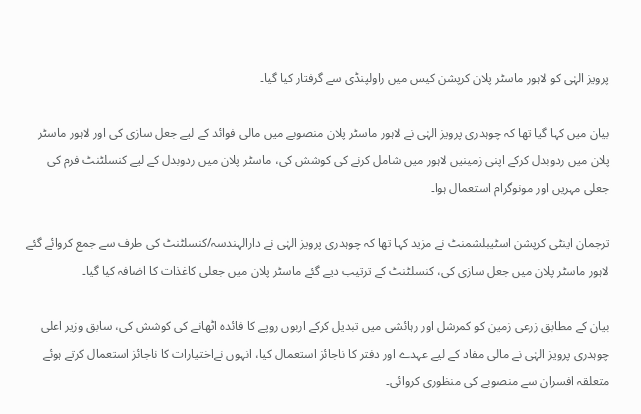پرویز الہٰی کو لاہور ماسٹر پلان کرپشن کیس میں راولپنڈی سے گرفتار کیا گیا۔

بیان میں کہا گیا تھا کہ چوہدری پرویز الہٰی نے لاہور ماسٹر پلان منصوبے میں مالی فوائد کے لیے جعل سازی کی اور لاہور ماسٹر پلان میں ردوبدل کرکے اپنی زمینیں لاہور میں شامل کرنے کی کوشش کی، ماسٹر پلان میں ردوبدل کے لیے کنسلٹنٹ فرم کی جعلی مہریں اور مونوگرام استعمال ہوا۔

ترجمان اینٹی کرپشن اسٹیبلشمنٹ نے مزید کہا تھا کہ چوہدری پرویز الہٰی نے دارالہندسہ/کنسلٹنٹ کی طرف سے جمع کروائے گئے لاہور ماسٹر پلان میں جعل سازی کی، کنسلٹنٹ کے ترتیب دیے گئے ماسٹر پلان میں جعلی کاغذات کا اضافہ کیا گیا۔

بیان کے مطابق زرعی زمین کو کمرشل اور رہائشی میں تبدیل کرکے اربوں روپے کا فائدہ اٹھانے کی کوشش کی، سابق وزیر اعلی چوہدری پرویز الہٰی نے مالی مفاد کے لیے عہدے اور دفتر کا ناجائز استعمال کیا، انہوں نےاختیارات کا ناجائز استعمال کرتے ہوئے متعلقہ افسران سے منصوبے کی منظوری کروائی۔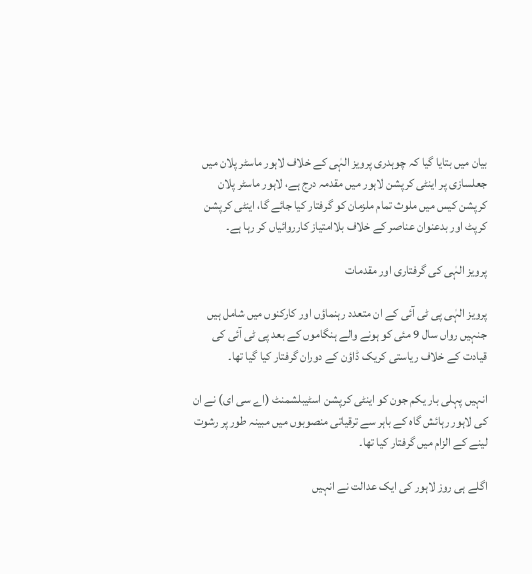بیان میں بتایا گیا کہ چوہدری پرویز الہٰی کے خلاف لاہور ماسٹر پلان میں جعلسازی پر اینٹی کرپشن لاہور میں مقدمہ درج ہے، لاہور ماسٹر پلان کرپشن کیس میں ملوث تمام ملزمان کو گرفتار کیا جائے گا، اینٹی کرپشن کرپٹ اور بدعنوان عناصر کے خلاف بلاامتیاز کارروائیاں کر رہا ہے۔

پرویز الہٰی کی گرفتاری اور مقدمات

پرویز الہٰی پی ٹی آئی کے ان متعدد رہنماؤں اور کارکنوں میں شامل ہیں جنہیں رواں سال 9 مئی کو ہونے والے ہنگاموں کے بعد پی ٹی آئی کی قیادت کے خلاف ریاستی کریک ڈاؤن کے دوران گرفتار کیا گیا تھا۔

انہیں پہلی بار یکم جون کو اینٹی کرپشن اسٹیبلشمنٹ (اے سی ای) نے ان کی لاہور رہائش گاہ کے باہر سے ترقیاتی منصوبوں میں مبینہ طور پر رشوت لینے کے الزام میں گرفتار کیا تھا۔

اگلے ہی روز لاہور کی ایک عدالت نے انہیں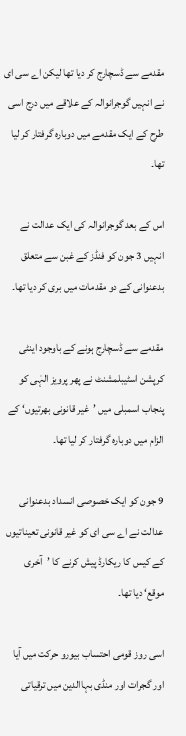مقدمے سے ڈسچارج کر دیا تھا لیکن اے سی ای نے انہیں گوجرانوالہ کے علاقے میں درج اسی طرح کے ایک مقدمے میں دوبارہ گرفتار کر لیا تھا۔

اس کے بعد گوجرانوالہ کی ایک عدالت نے انہیں 3 جون کو فنڈز کے غبن سے متعلق بدعنوانی کے دو مقدمات میں بری کر دیا تھا۔

مقدمے سے ڈسچارج ہونے کے باوجود اینٹی کرپشن اسٹیبلمشنٹ نے پھر پرویز الہٰی کو پنجاب اسمبلی میں ’غیر قانونی بھرتیوں‘ کے الزام میں دوبارہ گرفتار کر لیا تھا۔

9 جون کو ایک خصوصی انسداد بدعنوانی عدالت نے اے سی ای کو غیر قانونی تعیناتیوں کے کیس کا ریکارڈ پیش کرنے کا ’آخری موقع‘ دیا تھا۔

اسی روز قومی احتساب بیورو حرکت میں آیا اور گجرات اور منڈی بہاالدین میں ترقیاتی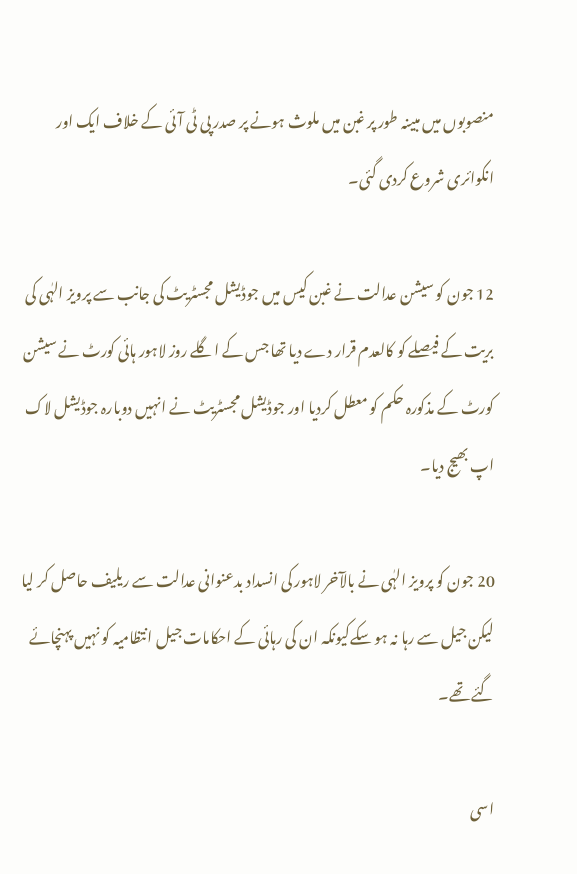منصوبوں میں مبینہ طور پر غبن میں ملوث ہونے پر صدر پی ٹی آئی کے خلاف ایک اور انکوائری شروع کردی گئی۔

12 جون کو سیشن عدالت نے غبن کیس میں جوڈیشل مجسٹریٹ کی جانب سے پرویز الہٰی کی بریت کے فیصلے کو کالعدم قرار دے دیا تھا جس کے اگلے روز لاہور ہائی کورٹ نے سیشن کورٹ کے مذکورہ حکم کو معطل کردیا اور جوڈیشل مجسٹریٹ نے انہیں دوبارہ جوڈیشل لاک اپ بھیج دیا۔

20 جون کو پرویز الہٰی نے بالآخر لاہور کی انسداد بدعنوانی عدالت سے ریلیف حاصل کر لیا لیکن جیل سے رہا نہ ہو سکےکیونکہ ان کی رہائی کے احکامات جیل انتظامیہ کو نہیں پہنچائے گئے تھے۔

اسی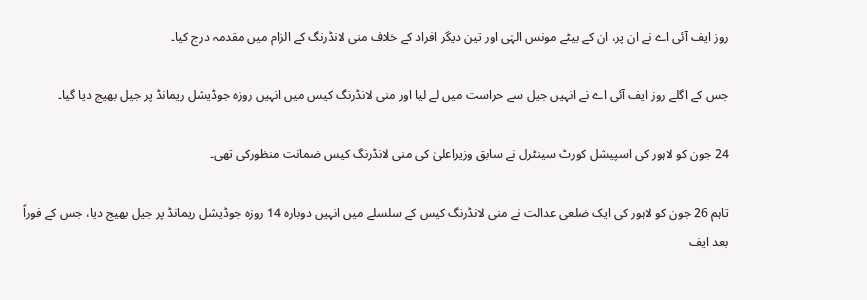روز ایف آئی اے نے ان پر، ان کے بیٹے مونس الہٰی اور تین دیگر افراد کے خلاف منی لانڈرنگ کے الزام میں مقدمہ درج کیا۔

جس کے اگلے روز ایف آئی اے نے انہیں جیل سے حراست میں لے لیا اور منی لانڈرنگ کیس میں انہیں روزہ جوڈیشل ریمانڈ پر جیل بھیج دیا گیا۔

24 جون کو لاہور کی اسپیشل کورٹ سینٹرل نے سابق وزیراعلیٰ کی منی لانڈرنگ کیس ضمانت منظورکی تھی۔

تاہم 26 جون کو لاہور کی ایک ضلعی عدالت نے منی لانڈرنگ کیس کے سلسلے میں انہیں دوبارہ 14 روزہ جوڈیشل ریمانڈ پر جیل بھیج دیا، جس کے فوراً بعد ایف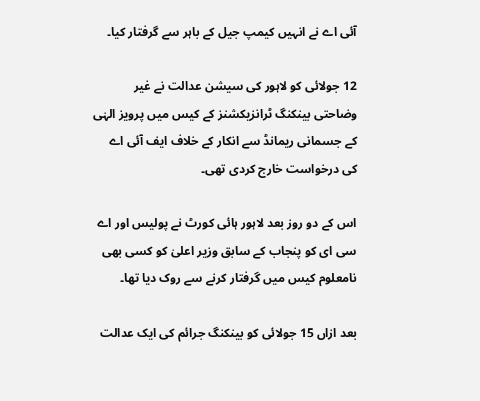آئی اے نے انہیں کیمپ جیل کے باہر سے گرفتار کیا۔

12 جولائی کو لاہور کی سیشن عدالت نے غیر وضاحتی بینکنگ ٹرانزیکشنز کے کیس میں پرویز الہٰی کے جسمانی ریمانڈ سے انکار کے خلاف ایف آئی اے کی درخواست خارج کردی تھی۔

اس کے دو روز بعد لاہور ہائی کورٹ نے پولیس اور اے سی ای کو پنجاب کے سابق وزیر اعلیٰ کو کسی بھی نامعلوم کیس میں گرفتار کرنے سے روک دیا تھا۔

بعد ازاں 15 جولائی کو بینکنگ جرائم کی ایک عدالت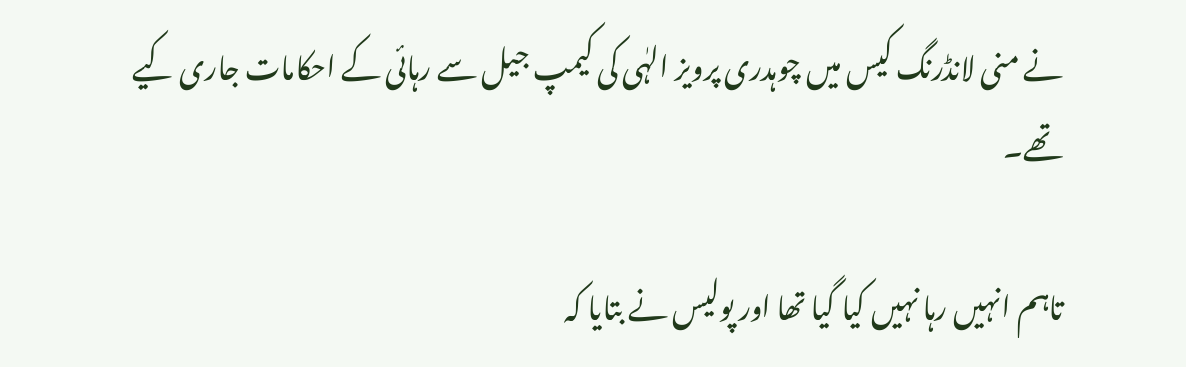نے منی لانڈرنگ کیس میں چوہدری پرویز الہٰی کی کیمپ جیل سے رہائی کے احکامات جاری کیے تھے۔

تاہم انہیں رہا نہیں کیا گیا تھا اور پولیس نے بتایا کہ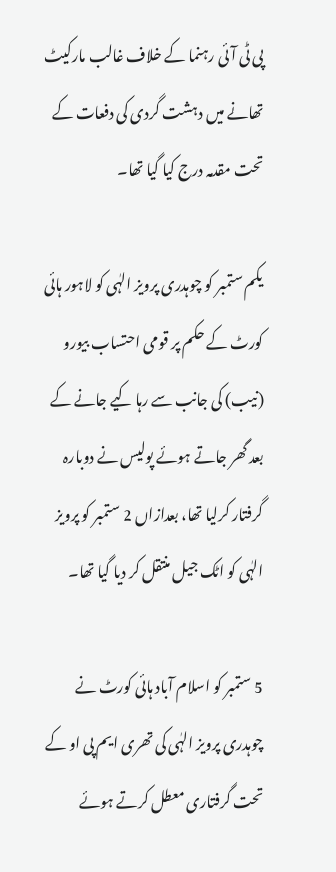پی ٹی آئی رہنما کے خلاف غالب مارکیٹ تھانے میں دہشت گردی کی دفعات کے تحت مقدمہ درج کیا گیا تھا۔

یکم ستمبر کو چوہدری پرویز الہٰی کو لاہور ہائی کورٹ کے حکم پر قومی احتساب بیورو (نیب) کی جانب سے رہا کیے جانے کے بعد گھر جاتے ہوئے پولیس نے دوبارہ گرفتار کرلیا تھا، بعدازاں 2 ستمبر کو پرویز الہٰی کو اٹک جیل منتقل کر دیا گیا تھا۔

5 ستمبر کو اسلام آباد ہائی کورٹ نے چوہدری پرویز الہٰی کی تھری ایم پی او کے تحت گرفتاری معطل کرتے ہوئے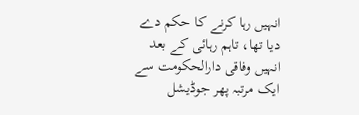انہیں رہا کرنے کا حکم دے دیا تھا، تاہم رہائی کے بعد انہیں وفاقی دارالحکومت سے ایک مرتبہ پھر جوڈیشل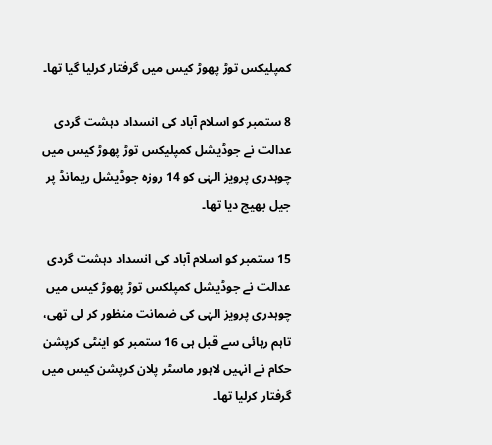کمپلیکس توڑ پھوڑ کیس میں گرفتار کرلیا گیا تھا۔

8 ستمبر کو اسلام آباد کی انسداد دہشت گردی عدالت نے جوڈیشل کمپلیکس توڑ پھوڑ کیس میں چوہدری پرویز الہٰی کو 14 روزہ جوڈیشل ریمانڈ پر جیل بھیج دیا تھا۔

15 ستمبر کو اسلام آباد کی انسداد دہشت گردی عدالت نے جوڈیشل کمپلکس توڑ پھوڑ کیس میں چوہدری پرویز الہٰی کی ضمانت منظور کر لی تھی، تاہم رہائی سے قبل ہی 16 ستمبر کو اینٹی کرپشن حکام نے انہیں لاہور ماسٹر پلان کرپشن کیس میں گرفتار کرلیا تھا۔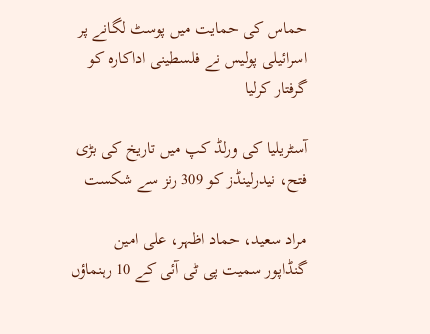حماس کی حمایت میں پوسٹ لگانے پر اسرائیلی پولیس نے فلسطینی اداکارہ کو گرفتار کرلیا

آسٹریلیا کی ورلڈ کپ میں تاریخ کی بڑی فتح، نیدرلینڈز کو 309 رنز سے شکست

مراد سعید، حماد اظہر، علی امین گنڈاپور سمیت پی ٹی آئی کے 10 رہنماؤں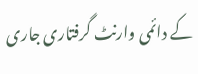کے دائمی وارنٹ گرفتاری جاری